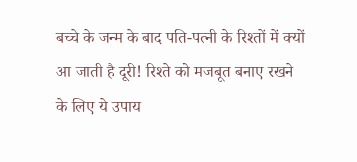बच्चे के जन्म के बाद पति-पत्नी के रिश्तों में क्यों आ जाती है दूरी! रिश्ते को मजबूत बनाए रखने के लिए ये उपाय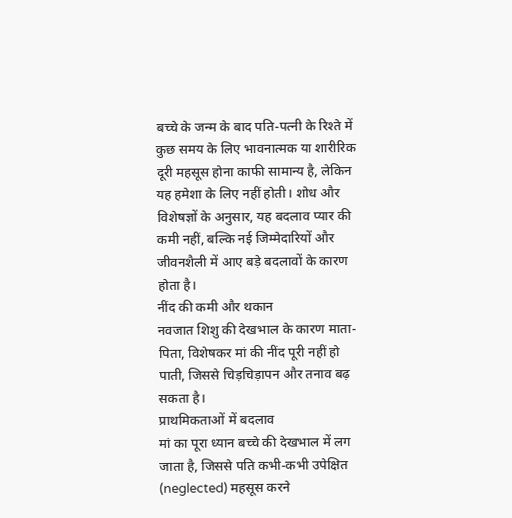बच्चे के जन्म के बाद पति-पत्नी के रिश्ते में कुछ समय के लिए भावनात्मक या शारीरिक दूरी महसूस होना काफी सामान्य है, लेकिन यह हमेशा के लिए नहीं होती। शोध और विशेषज्ञों के अनुसार, यह बदलाव प्यार की कमी नहीं, बल्कि नई जिम्मेदारियों और जीवनशैली में आए बड़े बदलावों के कारण होता है।
नींद की कमी और थकान
नवजात शिशु की देखभाल के कारण माता-पिता, विशेषकर मां की नींद पूरी नहीं हो पाती, जिससे चिड़चिड़ापन और तनाव बढ़ सकता है।
प्राथमिकताओं में बदलाव
मां का पूरा ध्यान बच्चे की देखभाल में लग जाता है, जिससे पति कभी-कभी उपेक्षित (neglected) महसूस करने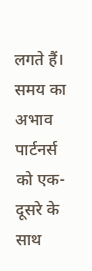लगते हैं।
समय का अभाव
पार्टनर्स को एक-दूसरे के साथ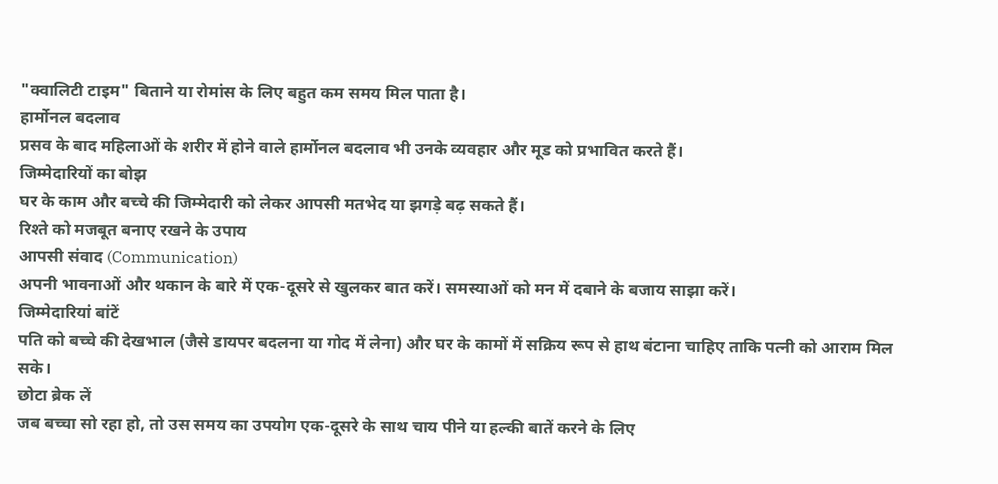"क्वालिटी टाइम" बिताने या रोमांस के लिए बहुत कम समय मिल पाता है।
हार्मोनल बदलाव
प्रसव के बाद महिलाओं के शरीर में होने वाले हार्मोनल बदलाव भी उनके व्यवहार और मूड को प्रभावित करते हैं।
जिम्मेदारियों का बोझ
घर के काम और बच्चे की जिम्मेदारी को लेकर आपसी मतभेद या झगड़े बढ़ सकते हैं।
रिश्ते को मजबूत बनाए रखने के उपाय
आपसी संवाद (Communication)
अपनी भावनाओं और थकान के बारे में एक-दूसरे से खुलकर बात करें। समस्याओं को मन में दबाने के बजाय साझा करें।
जिम्मेदारियां बांटें
पति को बच्चे की देखभाल (जैसे डायपर बदलना या गोद में लेना) और घर के कामों में सक्रिय रूप से हाथ बंटाना चाहिए ताकि पत्नी को आराम मिल सके।
छोटा ब्रेक लें
जब बच्चा सो रहा हो, तो उस समय का उपयोग एक-दूसरे के साथ चाय पीने या हल्की बातें करने के लिए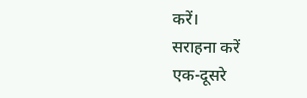करें।
सराहना करें
एक-दूसरे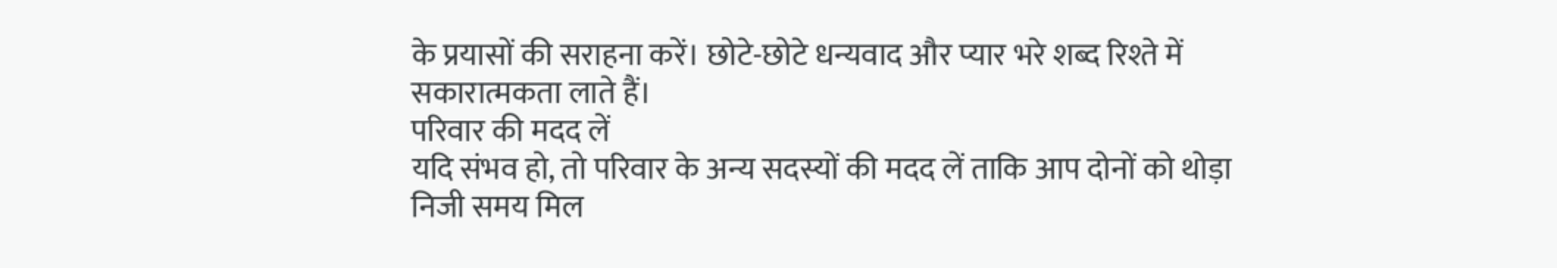के प्रयासों की सराहना करें। छोटे-छोटे धन्यवाद और प्यार भरे शब्द रिश्ते में सकारात्मकता लाते हैं।
परिवार की मदद लें
यदि संभव हो, तो परिवार के अन्य सदस्यों की मदद लें ताकि आप दोनों को थोड़ा निजी समय मिल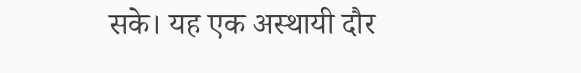सके। यह एक अस्थायी दौर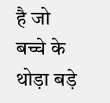है जो बच्चे के थोड़ा बड़े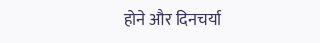होने और दिनचर्या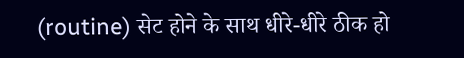(routine) सेट होने के साथ धीरे-धीरे ठीक हो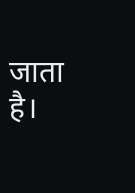जाता है।